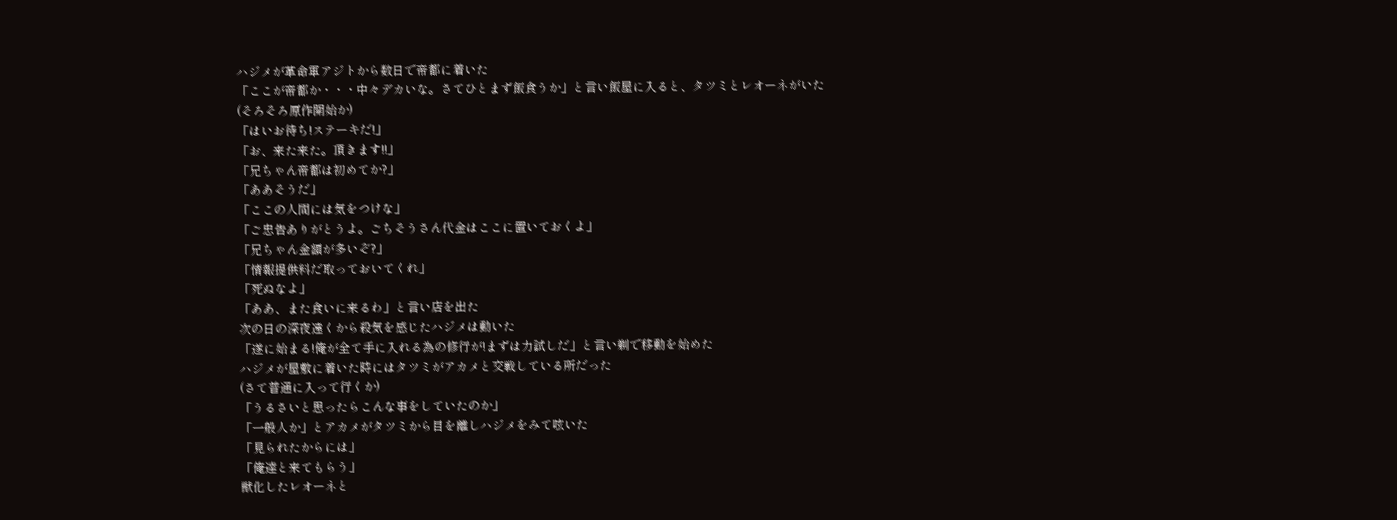ハジメが革命軍アジトから数日で帝都に着いた
「ここが帝都か・・・中々デカいな。さてひとまず飯食うか」と言い飯屋に入ると、タツミとレオーネがいた
(そろそろ原作開始か)
「はいお待ち!ステーキだ!」
「お、来た来た。頂きます!!」
「兄ちゃん帝都は初めてか?」
「ああそうだ」
「ここの人間には気をつけな」
「ご忠告ありがとうよ。ごちそうさん代金はここに置いておくよ」
「兄ちゃん金額が多いぞ?」
「情報提供料だ取っておいてくれ」
「死ぬなよ」
「ああ、また食いに来るわ」と言い店を出た
次の日の深夜遠くから殺気を感じたハジメは動いた
「遂に始まる!俺が全て手に入れる為の修行が!まずは力試しだ」と言い剃で移動を始めた
ハジメが屋敷に着いた時にはタツミがアカメと交戦している所だった
(さて普通に入って行くか)
「うるさいと思ったらこんな事をしていたのか」
「一般人か」とアカメがタツミから目を離しハジメをみて呟いた
「見られたからには」
「俺達と来てもらう」
獣化したレオーネと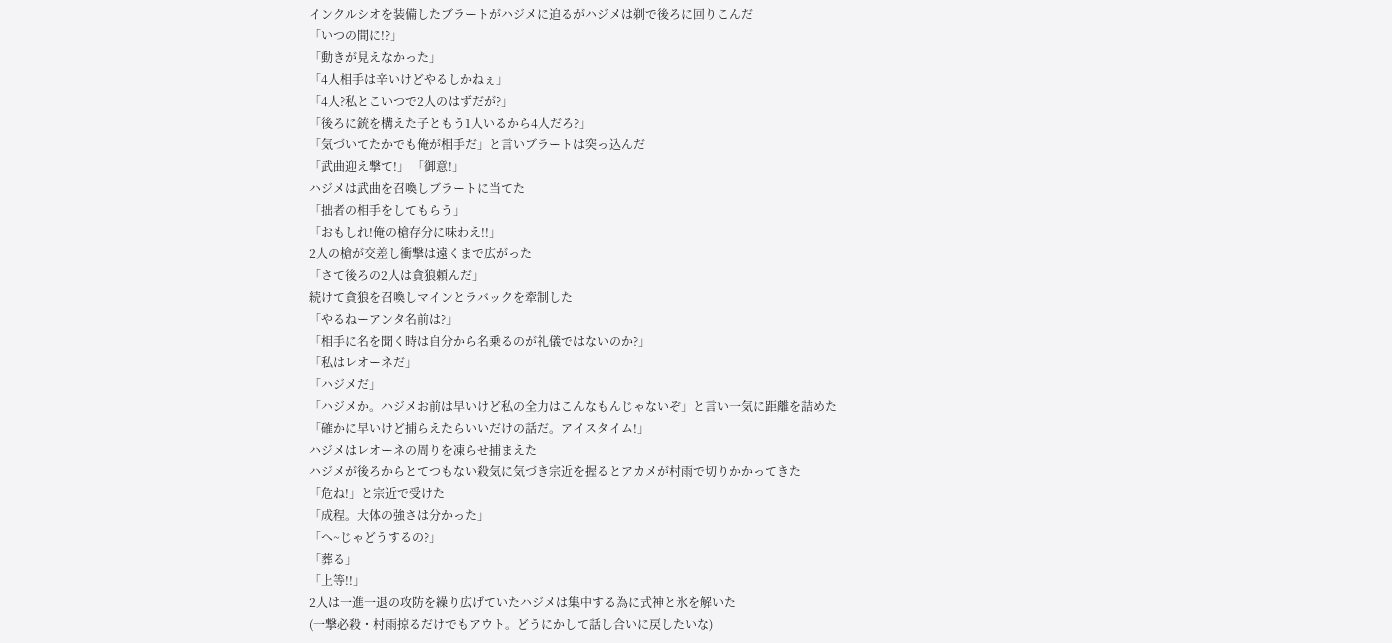インクルシオを装備したブラートがハジメに迫るがハジメは剃で後ろに回りこんだ
「いつの間に!?」
「動きが見えなかった」
「4人相手は辛いけどやるしかねぇ」
「4人?私とこいつで2人のはずだが?」
「後ろに銃を構えた子ともう1人いるから4人だろ?」
「気づいてたかでも俺が相手だ」と言いブラートは突っ込んだ
「武曲迎え撃て!」 「御意!」
ハジメは武曲を召喚しブラートに当てた
「拙者の相手をしてもらう」
「おもしれ!俺の槍存分に味わえ!!」
2人の槍が交差し衝撃は遠くまで広がった
「さて後ろの2人は貪狼頼んだ」
続けて貪狼を召喚しマインとラバックを牽制した
「やるねーアンタ名前は?」
「相手に名を聞く時は自分から名乗るのが礼儀ではないのか?」
「私はレオーネだ」
「ハジメだ」
「ハジメか。ハジメお前は早いけど私の全力はこんなもんじゃないぞ」と言い一気に距離を詰めた
「確かに早いけど捕らえたらいいだけの話だ。アイスタイム!」
ハジメはレオーネの周りを凍らせ捕まえた
ハジメが後ろからとてつもない殺気に気づき宗近を握るとアカメが村雨で切りかかってきた
「危ね!」と宗近で受けた
「成程。大体の強さは分かった」
「へ~じゃどうするの?」
「葬る」
「上等!!」
2人は一進一退の攻防を繰り広げていたハジメは集中する為に式神と氷を解いた
(一撃必殺・村雨掠るだけでもアウト。どうにかして話し合いに戻したいな)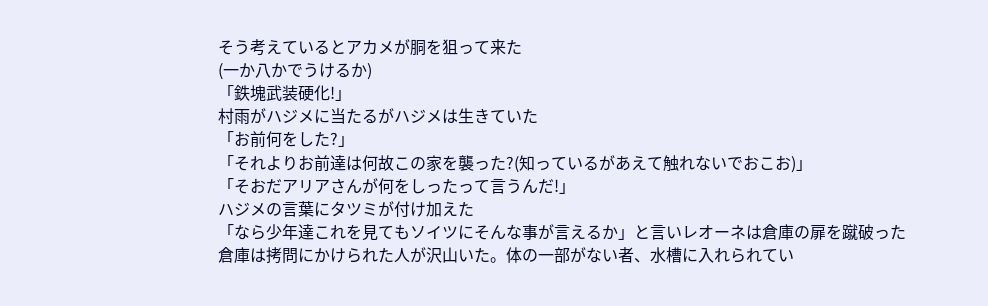そう考えているとアカメが胴を狙って来た
(一か八かでうけるか)
「鉄塊武装硬化!」
村雨がハジメに当たるがハジメは生きていた
「お前何をした?」
「それよりお前達は何故この家を襲った?(知っているがあえて触れないでおこお)」
「そおだアリアさんが何をしったって言うんだ!」
ハジメの言葉にタツミが付け加えた
「なら少年達これを見てもソイツにそんな事が言えるか」と言いレオーネは倉庫の扉を蹴破った
倉庫は拷問にかけられた人が沢山いた。体の一部がない者、水槽に入れられてい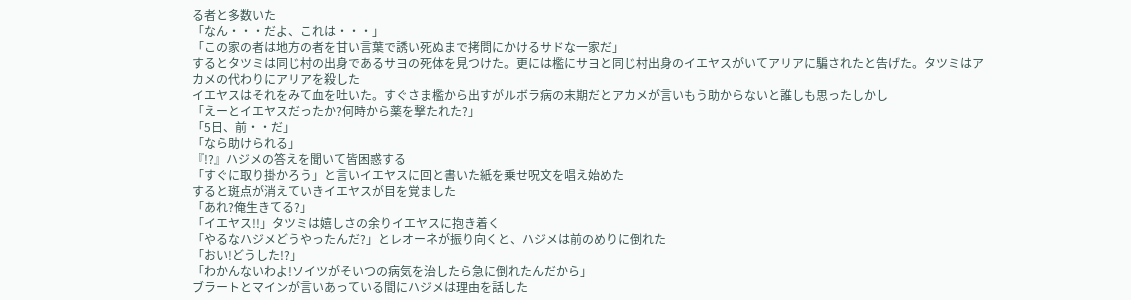る者と多数いた
「なん・・・だよ、これは・・・」
「この家の者は地方の者を甘い言葉で誘い死ぬまで拷問にかけるサドな一家だ」
するとタツミは同じ村の出身であるサヨの死体を見つけた。更には檻にサヨと同じ村出身のイエヤスがいてアリアに騙されたと告げた。タツミはアカメの代わりにアリアを殺した
イエヤスはそれをみて血を吐いた。すぐさま檻から出すがルボラ病の末期だとアカメが言いもう助からないと誰しも思ったしかし
「えーとイエヤスだったか?何時から薬を撃たれた?」
「5日、前・・だ」
「なら助けられる」
『!?』ハジメの答えを聞いて皆困惑する
「すぐに取り掛かろう」と言いイエヤスに回と書いた紙を乗せ呪文を唱え始めた
すると斑点が消えていきイエヤスが目を覚ました
「あれ?俺生きてる?」
「イエヤス!!」タツミは嬉しさの余りイエヤスに抱き着く
「やるなハジメどうやったんだ?」とレオーネが振り向くと、ハジメは前のめりに倒れた
「おい!どうした!?」
「わかんないわよ!ソイツがそいつの病気を治したら急に倒れたんだから」
ブラートとマインが言いあっている間にハジメは理由を話した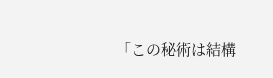「この秘術は結構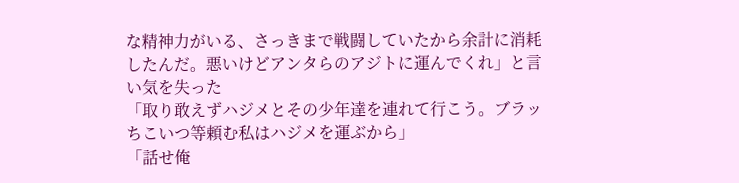な精神力がいる、さっきまで戦闘していたから余計に消耗したんだ。悪いけどアンタらのアジトに運んでくれ」と言い気を失った
「取り敢えずハジメとその少年達を連れて行こう。ブラッちこいつ等頼む私はハジメを運ぶから」
「話せ俺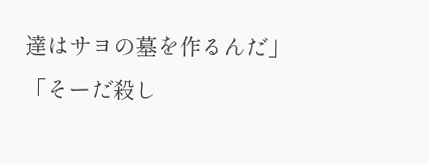達はサヨの墓を作るんだ」
「そーだ殺し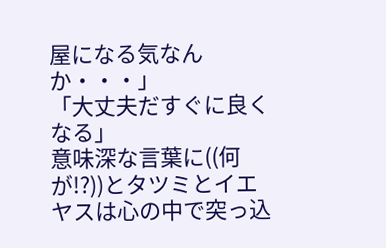屋になる気なんか・・・」
「大丈夫だすぐに良くなる」
意味深な言葉に((何が!?))とタツミとイエヤスは心の中で突っ込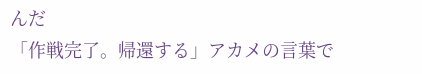んだ
「作戦完了。帰還する」アカメの言葉で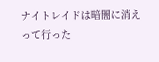ナイトレイドは暗闇に消えって行った